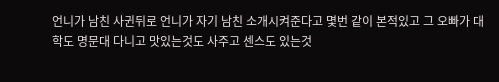언니가 남친 사귄뒤로 언니가 자기 남친 소개시켜준다고 몇번 같이 본적있고 그 오빠가 대학도 명문대 다니고 맛있는것도 사주고 센스도 있는것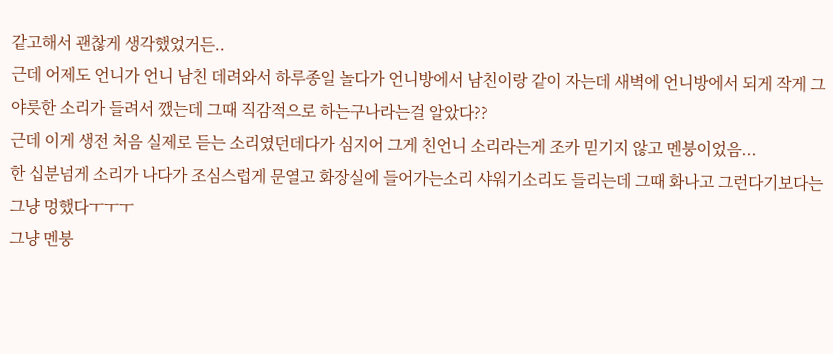같고해서 괜찮게 생각했었거든..
근데 어제도 언니가 언니 남친 데려와서 하루종일 놀다가 언니방에서 남친이랑 같이 자는데 새벽에 언니방에서 되게 작게 그 야릇한 소리가 들려서 깼는데 그때 직감적으로 하는구나라는걸 알았다??
근데 이게 생전 처음 실제로 듣는 소리였던데다가 심지어 그게 친언니 소리라는게 조카 믿기지 않고 멘붕이었음...
한 십분넘게 소리가 나다가 조심스럽게 문열고 화장실에 들어가는소리 샤워기소리도 들리는데 그때 화나고 그런다기보다는 그냥 멍했다ㅜㅜㅜ
그냥 멘붕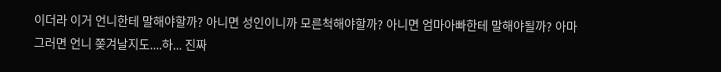이더라 이거 언니한테 말해야할까? 아니면 성인이니까 모른척해야할까? 아니면 엄마아빠한테 말해야될까? 아마 그러면 언니 쫒겨날지도....하... 진짜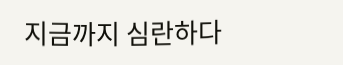지금까지 심란하다